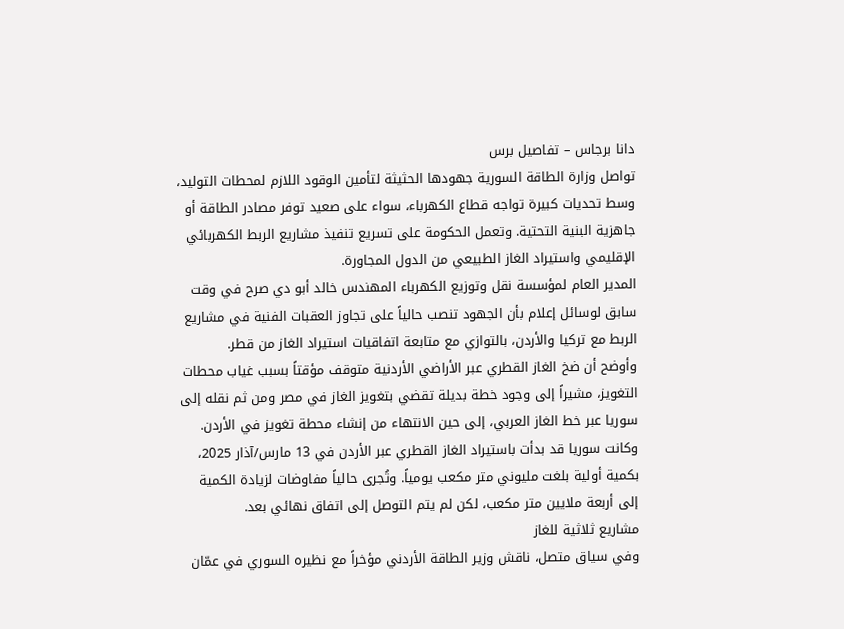دانا برجاس – تفاصيل برس
تواصل وزارة الطاقة السورية جهودها الحثيثة لتأمين الوقود اللازم لمحطات التوليد، وسط تحديات كبيرة تواجه قطاع الكهرباء، سواء على صعيد توفر مصادر الطاقة أو جاهزية البنية التحتية. وتعمل الحكومة على تسريع تنفيذ مشاريع الربط الكهربائي الإقليمي واستيراد الغاز الطبيعي من الدول المجاورة.
المدير العام لمؤسسة نقل وتوزيع الكهرباء المهندس خالد أبو دي صرح في وقت سابق لوسائل إعلام بأن الجهود تنصب حالياً على تجاوز العقبات الفنية في مشاريع الربط مع تركيا والأردن، بالتوازي مع متابعة اتفاقيات استيراد الغاز من قطر.
وأوضح أن ضخ الغاز القطري عبر الأراضي الأردنية متوقف مؤقتاً بسبب غياب محطات التغويز، مشيراً إلى وجود خطة بديلة تقضي بتغويز الغاز في مصر ومن ثم نقله إلى سوريا عبر خط الغاز العربي، إلى حين الانتهاء من إنشاء محطة تغويز في الأردن.
وكانت سوريا قد بدأت باستيراد الغاز القطري عبر الأردن في 13 مارس/آذار 2025، بكمية أولية بلغت مليوني متر مكعب يومياً. وتُجرى حالياً مفاوضات لزيادة الكمية إلى أربعة ملايين متر مكعب، لكن لم يتم التوصل إلى اتفاق نهائي بعد.
مشاريع ثلاثية للغاز
وفي سياق متصل، ناقش وزير الطاقة الأردني مؤخراً مع نظيره السوري في عمّان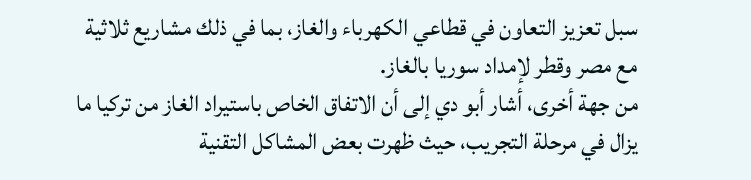سبل تعزيز التعاون في قطاعي الكهرباء والغاز، بما في ذلك مشاريع ثلاثية مع مصر وقطر لإمداد سوريا بالغاز.
من جهة أخرى، أشار أبو دي إلى أن الاتفاق الخاص باستيراد الغاز من تركيا ما يزال في مرحلة التجريب، حيث ظهرت بعض المشاكل التقنية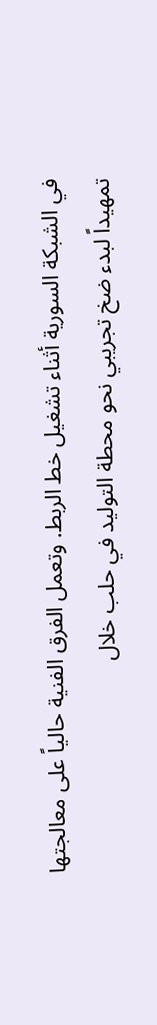في الشبكة السورية أثناء تشغيل خط الربط. وتعمل الفرق الفنية حالياً على معالجتها تمهيداً لبدء ضخ تجريبي نحو محطة التوليد في حلب خلال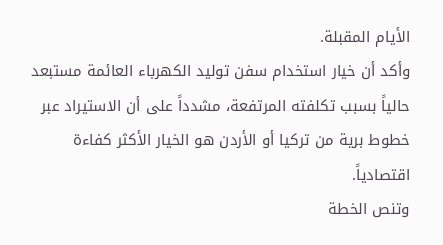الأيام المقبلة.
وأكد أن خيار استخدام سفن توليد الكهرباء العائمة مستبعد حالياً بسبب تكلفته المرتفعة، مشدداً على أن الاستيراد عبر خطوط برية من تركيا أو الأردن هو الخيار الأكثر كفاءة اقتصادياً.
وتنص الخطة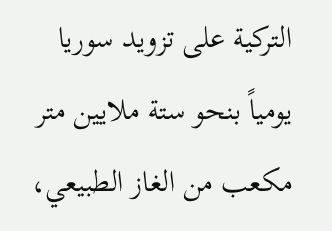التركية على تزويد سوريا يومياً بنحو ستة ملايين متر مكعب من الغاز الطبيعي،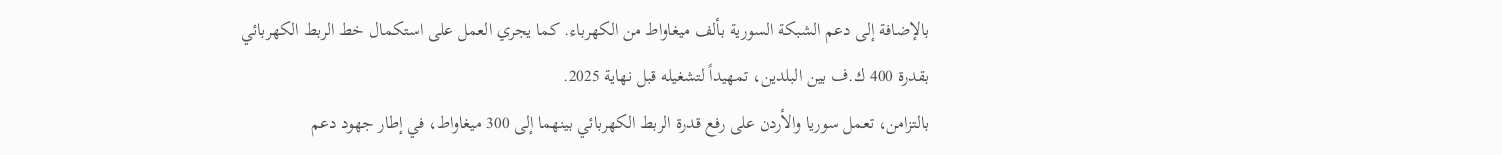بالإضافة إلى دعم الشبكة السورية بألف ميغاواط من الكهرباء. كما يجري العمل على استكمال خط الربط الكهربائي بقدرة 400 ك.ف بين البلدين، تمهيداً لتشغيله قبل نهاية 2025.
بالتزامن، تعمل سوريا والأردن على رفع قدرة الربط الكهربائي بينهما إلى 300 ميغاواط، في إطار جهود دعم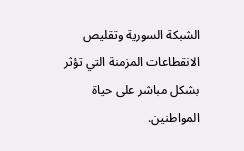الشبكة السورية وتقليص الانقطاعات المزمنة التي تؤثر بشكل مباشر على حياة المواطنين.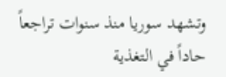وتشهد سوريا منذ سنوات تراجعاً حاداً في التغذية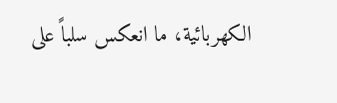الكهربائية، ما انعكس سلباً على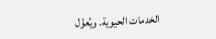الخدمات الحيوية. ويُعوَّل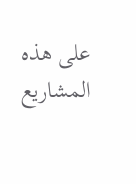على هذه المشاريع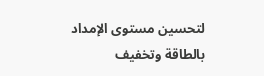لتحسين مستوى الإمداد بالطاقة وتخفيف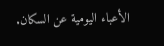الأعباء اليومية عن السكان.